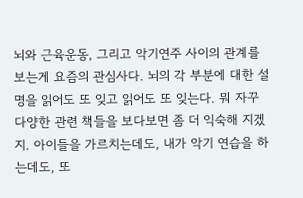뇌와 근육운동, 그리고 악기연주 사이의 관계를 보는게 요즘의 관심사다. 뇌의 각 부분에 대한 설명을 읽어도 또 잊고 읽어도 또 잊는다. 뭐 자꾸 다양한 관련 책들을 보다보면 좀 더 익숙해 지겠지. 아이들을 가르치는데도, 내가 악기 연습을 하는데도, 또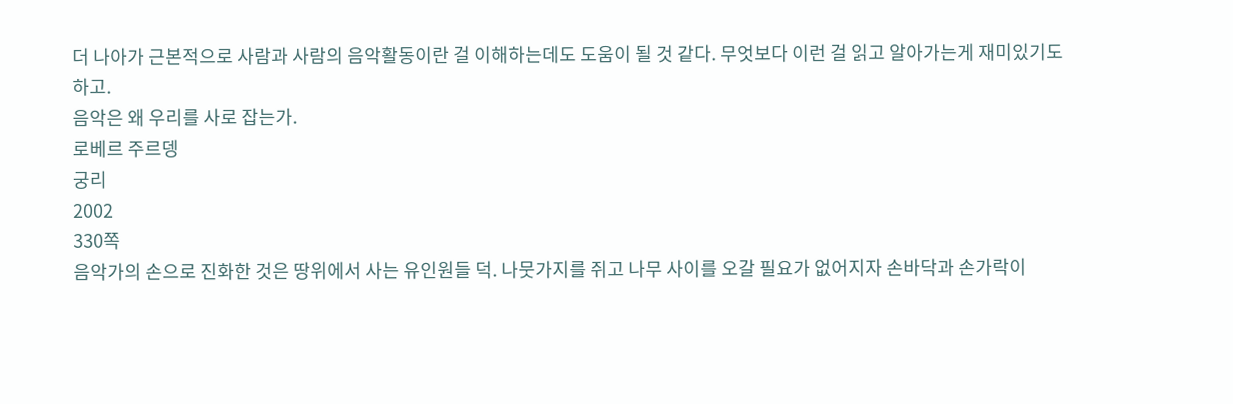더 나아가 근본적으로 사람과 사람의 음악활동이란 걸 이해하는데도 도움이 될 것 같다. 무엇보다 이런 걸 읽고 알아가는게 재미있기도 하고.
음악은 왜 우리를 사로 잡는가.
로베르 주르뎅
궁리
2002
330쪽
음악가의 손으로 진화한 것은 땅위에서 사는 유인원들 덕. 나뭇가지를 쥐고 나무 사이를 오갈 필요가 없어지자 손바닥과 손가락이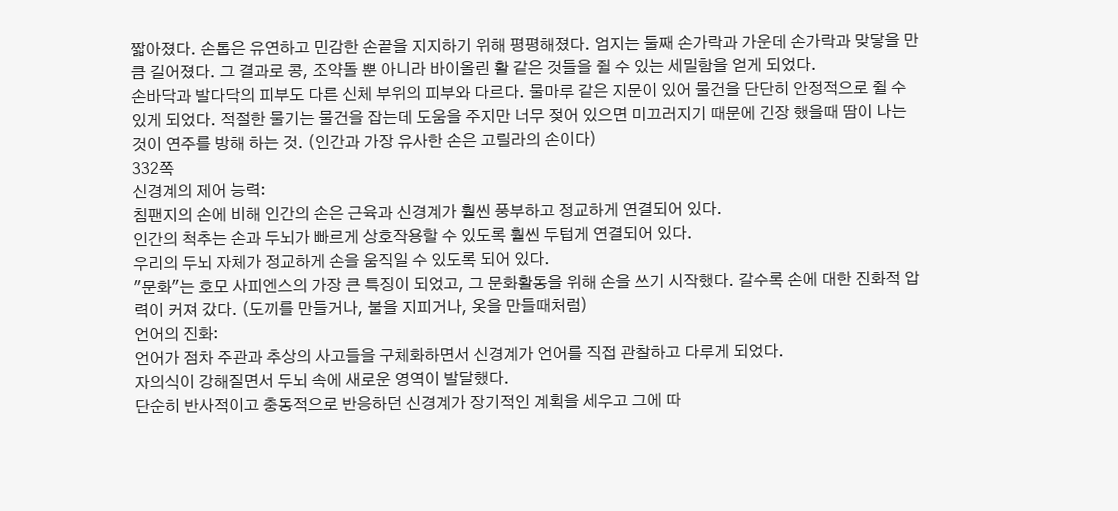짧아졌다. 손톱은 유연하고 민감한 손끝을 지지하기 위해 평평해졌다. 엄지는 둘째 손가락과 가운데 손가락과 맞닿을 만큼 길어졌다. 그 결과로 콩, 조약돌 뿐 아니라 바이올린 활 같은 것들을 쥘 수 있는 세밀함을 얻게 되었다.
손바닥과 발다닥의 피부도 다른 신체 부위의 피부와 다르다. 물마루 같은 지문이 있어 물건을 단단히 안정적으로 쥘 수 있게 되었다. 적절한 물기는 물건을 잡는데 도움을 주지만 너무 젖어 있으면 미끄러지기 때문에 긴장 했을때 땀이 나는 것이 연주를 방해 하는 것. (인간과 가장 유사한 손은 고릴라의 손이다)
332쪽
신경계의 제어 능력:
침팬지의 손에 비해 인간의 손은 근육과 신경계가 훨씬 풍부하고 정교하게 연결되어 있다.
인간의 척추는 손과 두뇌가 빠르게 상호작용할 수 있도록 훨씬 두텁게 연결되어 있다.
우리의 두뇌 자체가 정교하게 손을 움직일 수 있도록 되어 있다.
"문화"는 호모 사피엔스의 가장 큰 특징이 되었고, 그 문화활동을 위해 손을 쓰기 시작했다. 갈수록 손에 대한 진화적 압력이 커져 갔다. (도끼를 만들거나, 불을 지피거나, 옷을 만들때처럼)
언어의 진화:
언어가 점차 주관과 추상의 사고들을 구체화하면서 신경계가 언어를 직접 관찰하고 다루게 되었다.
자의식이 강해질면서 두뇌 속에 새로운 영역이 발달했다.
단순히 반사적이고 충동적으로 반응하던 신경계가 장기적인 계획을 세우고 그에 따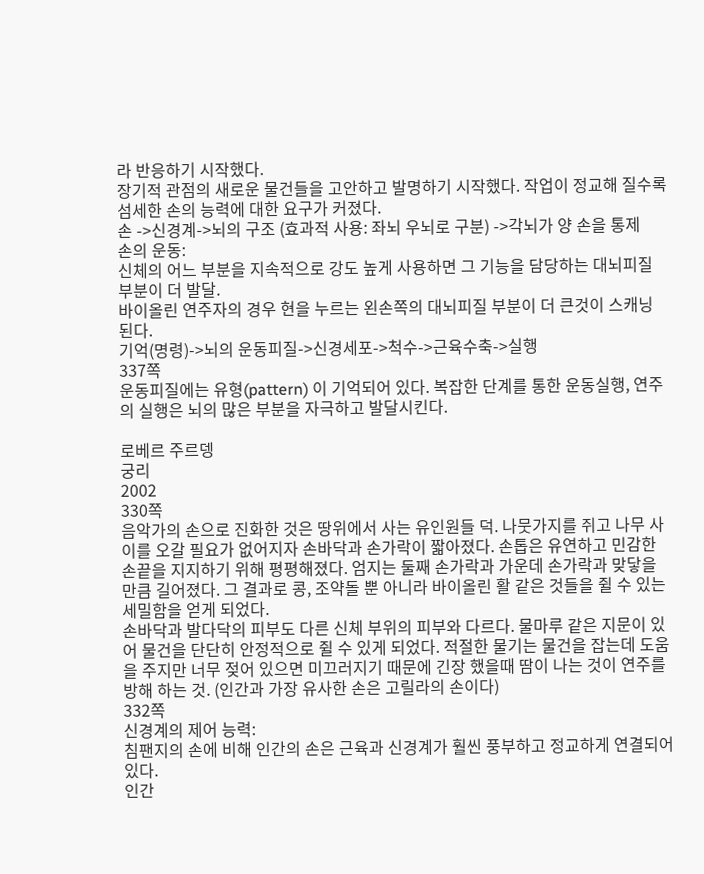라 반응하기 시작했다.
장기적 관점의 새로운 물건들을 고안하고 발명하기 시작했다. 작업이 정교해 질수록 섬세한 손의 능력에 대한 요구가 커졌다.
손 ->신경계->뇌의 구조 (효과적 사용: 좌뇌 우뇌로 구분) ->각뇌가 양 손을 통제
손의 운동:
신체의 어느 부분을 지속적으로 강도 높게 사용하면 그 기능을 담당하는 대뇌피질 부분이 더 발달.
바이올린 연주자의 경우 현을 누르는 왼손쪽의 대뇌피질 부분이 더 큰것이 스캐닝 된다.
기억(명령)->뇌의 운동피질->신경세포->척수->근육수축->실행
337쪽
운동피질에는 유형(pattern) 이 기억되어 있다. 복잡한 단계를 통한 운동실행, 연주의 실행은 뇌의 많은 부분을 자극하고 발달시킨다.

로베르 주르뎅
궁리
2002
330쪽
음악가의 손으로 진화한 것은 땅위에서 사는 유인원들 덕. 나뭇가지를 쥐고 나무 사이를 오갈 필요가 없어지자 손바닥과 손가락이 짧아졌다. 손톱은 유연하고 민감한 손끝을 지지하기 위해 평평해졌다. 엄지는 둘째 손가락과 가운데 손가락과 맞닿을 만큼 길어졌다. 그 결과로 콩, 조약돌 뿐 아니라 바이올린 활 같은 것들을 쥘 수 있는 세밀함을 얻게 되었다.
손바닥과 발다닥의 피부도 다른 신체 부위의 피부와 다르다. 물마루 같은 지문이 있어 물건을 단단히 안정적으로 쥘 수 있게 되었다. 적절한 물기는 물건을 잡는데 도움을 주지만 너무 젖어 있으면 미끄러지기 때문에 긴장 했을때 땀이 나는 것이 연주를 방해 하는 것. (인간과 가장 유사한 손은 고릴라의 손이다)
332쪽
신경계의 제어 능력:
침팬지의 손에 비해 인간의 손은 근육과 신경계가 훨씬 풍부하고 정교하게 연결되어 있다.
인간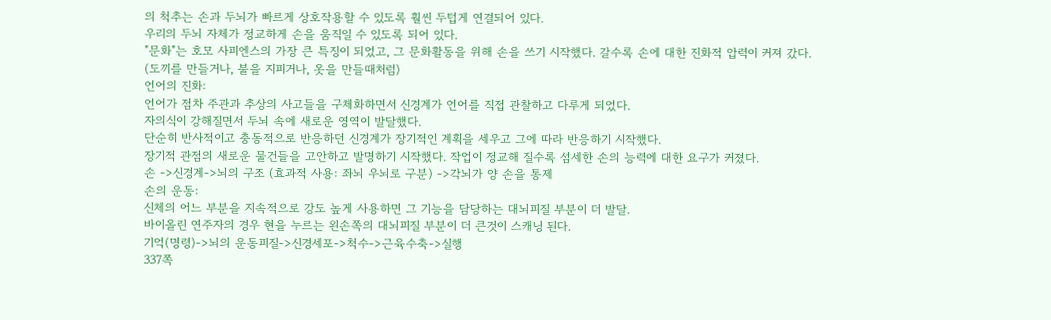의 척추는 손과 두뇌가 빠르게 상호작용할 수 있도록 훨씬 두텁게 연결되어 있다.
우리의 두뇌 자체가 정교하게 손을 움직일 수 있도록 되어 있다.
"문화"는 호모 사피엔스의 가장 큰 특징이 되었고, 그 문화활동을 위해 손을 쓰기 시작했다. 갈수록 손에 대한 진화적 압력이 커져 갔다. (도끼를 만들거나, 불을 지피거나, 옷을 만들때처럼)
언어의 진화:
언어가 점차 주관과 추상의 사고들을 구체화하면서 신경계가 언어를 직접 관찰하고 다루게 되었다.
자의식이 강해질면서 두뇌 속에 새로운 영역이 발달했다.
단순히 반사적이고 충동적으로 반응하던 신경계가 장기적인 계획을 세우고 그에 따라 반응하기 시작했다.
장기적 관점의 새로운 물건들을 고안하고 발명하기 시작했다. 작업이 정교해 질수록 섬세한 손의 능력에 대한 요구가 커졌다.
손 ->신경계->뇌의 구조 (효과적 사용: 좌뇌 우뇌로 구분) ->각뇌가 양 손을 통제
손의 운동:
신체의 어느 부분을 지속적으로 강도 높게 사용하면 그 기능을 담당하는 대뇌피질 부분이 더 발달.
바이올린 연주자의 경우 현을 누르는 왼손쪽의 대뇌피질 부분이 더 큰것이 스캐닝 된다.
기억(명령)->뇌의 운동피질->신경세포->척수->근육수축->실행
337쪽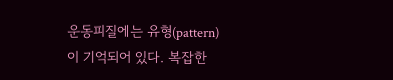운동피질에는 유형(pattern) 이 기억되어 있다. 복잡한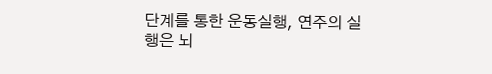단계를 통한 운동실행, 연주의 실행은 뇌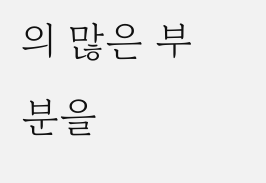의 많은 부분을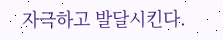자극하고 발달시킨다.